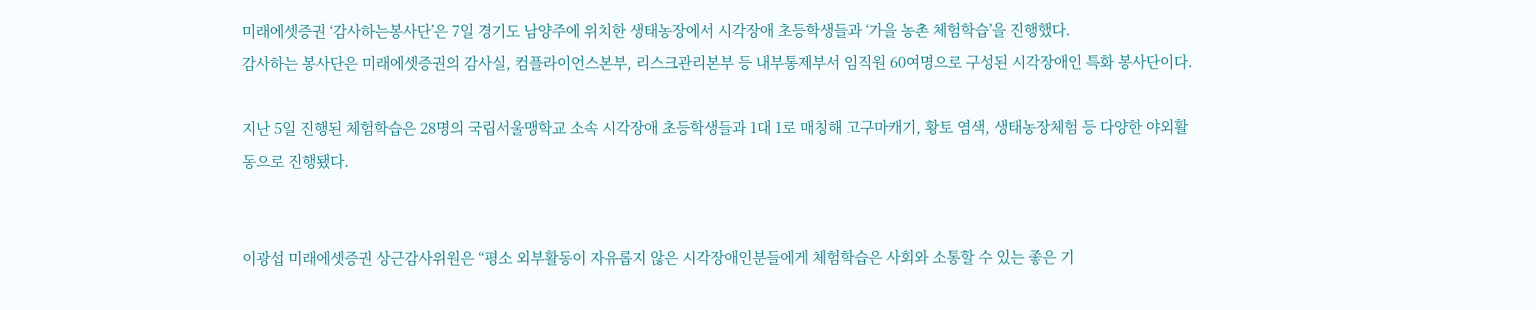미래에셋증권 ‘감사하는봉사단’은 7일 경기도 남양주에 위치한 생태농장에서 시각장애 초등학생들과 ‘가을 농촌 체험학습’을 진행했다.
감사하는 봉사단은 미래에셋증권의 감사실, 컴플라이언스본부, 리스크관리본부 등 내부통제부서 임직원 60여명으로 구성된 시각장애인 특화 봉사단이다.

지난 5일 진행된 체험학습은 28명의 국립서울맹학교 소속 시각장애 초등학생들과 1대 1로 매칭해 고구마캐기, 황토 염색, 생태농장체험 등 다양한 야외활동으로 진행됐다.


이광섭 미래에셋증권 상근감사위원은 “평소 외부활동이 자유롭지 않은 시각장애인분들에게 체험학습은 사회와 소통할 수 있는 좋은 기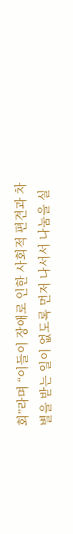회”라며 “이들이 장애로 인한 사회적 편견과 차별을 받는 일이 없도록 먼저 나서서 나눔을 실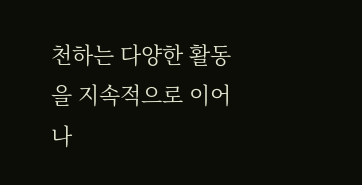천하는 다양한 활동을 지속적으로 이어나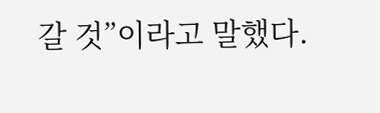갈 것”이라고 말했다.